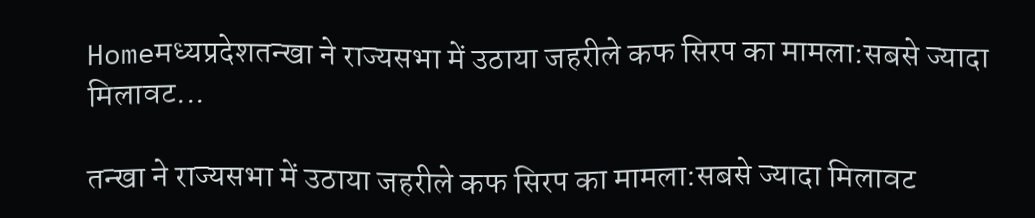Homeमध्यप्रदेशतन्खा ने राज्यसभा में उठाया जहरीले कफ सिरप का मामला:सबसे ज्यादा मिलावट...

तन्खा ने राज्यसभा में उठाया जहरीले कफ सिरप का मामला:सबसे ज्यादा मिलावट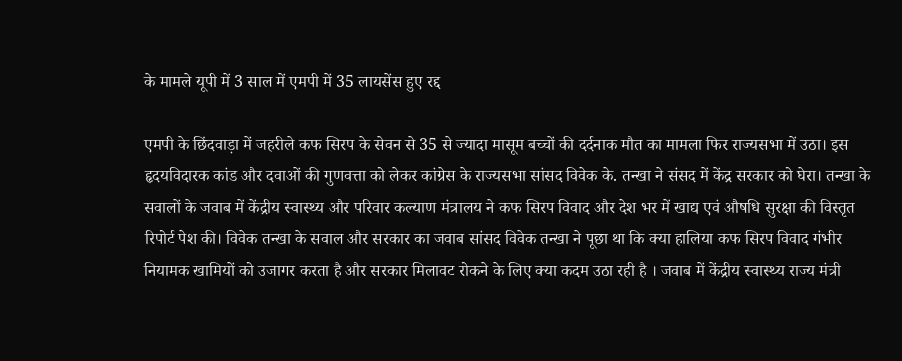के मामले यूपी में 3 साल में एमपी में 35 लायसेंस हुए रद्द

एमपी के छिंदवाड़ा में जहरीले कफ सिरप के सेवन से 35 से ज्यादा मासूम बच्चों की दर्दनाक मौत का मामला फिर राज्यसभा में उठा। इस हृदयविदारक कांड और दवाओं की गुणवत्ता को लेकर कांग्रेस के राज्यसभा सांसद विवेक के. तन्खा ने संसद में केंद्र सरकार को घेरा। तन्खा के सवालों के जवाब में केंद्रीय स्वास्थ्य और परिवार कल्याण मंत्रालय ने कफ सिरप विवाद और देश भर में खाद्य एवं औषधि सुरक्षा की विस्तृत रिपोर्ट पेश की। विवेक तन्खा के सवाल और सरकार का जवाब सांसद विवेक तन्खा ने पूछा था कि क्या हालिया कफ सिरप विवाद गंभीर नियामक खामियों को उजागर करता है और सरकार मिलावट रोकने के लिए क्या कदम उठा रही है । जवाब में केंद्रीय स्वास्थ्य राज्य मंत्री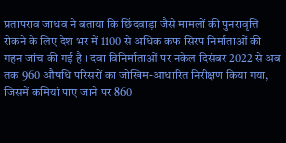प्रतापराव जाधव ने बताया कि छिंदवाड़ा जैसे मामलों की पुनरावृत्ति रोकने के लिए देश भर में 1100 से अधिक कफ सिरप निर्माताओं की गहन जांच की गई है । दवा विनिर्माताओं पर नकेल दिसंबर 2022 से अब तक 960 औषधि परिसरों का जोखिम-आधारित निरीक्षण किया गया, जिसमें कमियां पाए जाने पर 860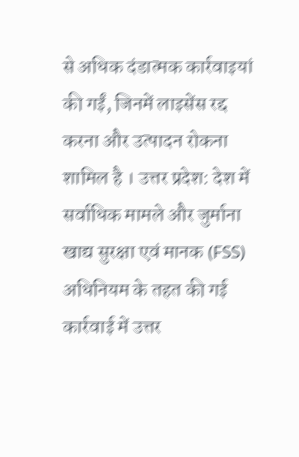से अधिक दंडात्मक कार्रवाइयां की गईं, जिनमें लाइसेंस रद्द करना और उत्पादन रोकना शामिल है । उत्तर प्रदेश: देश में सर्वाधिक मामले और जुर्माना खाद्य सुरक्षा एवं मानक (FSS) अधिनियम के तहत की गई कार्रवाई में उत्तर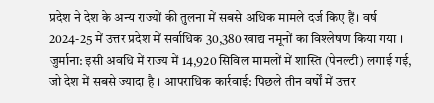प्रदेश ने देश के अन्य राज्यों की तुलना में सबसे अधिक मामले दर्ज किए हैं। वर्ष 2024-25 में उत्तर प्रदेश में सर्वाधिक 30,380 खाद्य नमूनों का विश्लेषण किया गया । जुर्माना: इसी अवधि में राज्य में 14,920 सिविल मामलों में शास्ति (पेनल्टी) लगाई गई, जो देश में सबसे ज्यादा है । आपराधिक कार्रवाई: पिछले तीन वर्षों में उत्तर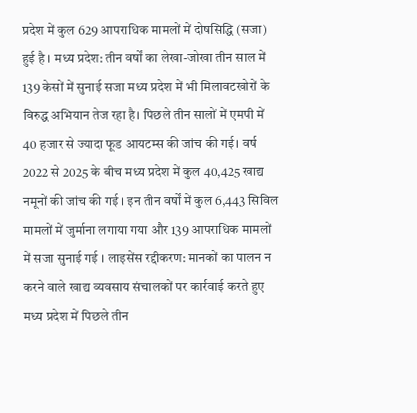प्रदेश में कुल 629 आपराधिक मामलों में दोषसिद्धि (सजा) हुई है । मध्य प्रदेश: तीन वर्षों का लेखा-जोखा तीन साल में 139 केसों में सुनाई सजा मध्य प्रदेश में भी मिलावटखोरों के विरुद्ध अभियान तेज रहा है। पिछले तीन सालों में एमपी में 40 हजार से ज्यादा फूड आयटम्स की जांच की गई। वर्ष 2022 से 2025 के बीच मध्य प्रदेश में कुल 40,425 खाद्य नमूनों की जांच की गई । इन तीन वर्षों में कुल 6,443 सिविल मामलों में जुर्माना लगाया गया और 139 आपराधिक मामलों में सजा सुनाई गई । लाइसेंस रद्दीकरण: मानकों का पालन न करने वाले खाद्य व्यवसाय संचालकों पर कार्रवाई करते हुए मध्य प्रदेश में पिछले तीन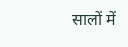सालों में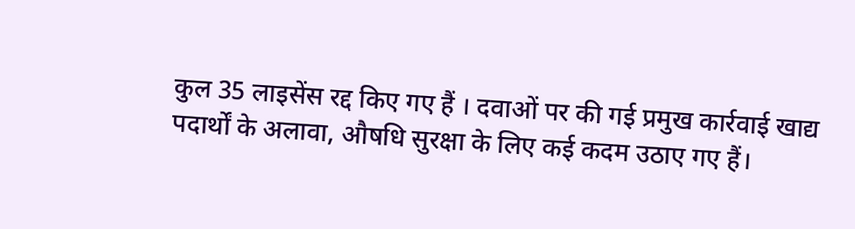कुल 35 लाइसेंस रद्द किए गए हैं । दवाओं पर की गई प्रमुख कार्रवाई खाद्य पदार्थों के अलावा, औषधि सुरक्षा के लिए कई कदम उठाए गए हैं।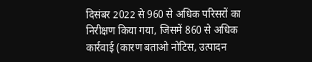दिसंबर 2022 से 960 से अधिक परिसरों का निरीक्षण किया गया, जिसमें 860 से अधिक कार्रवाई (कारण बताओ नोटिस, उत्पादन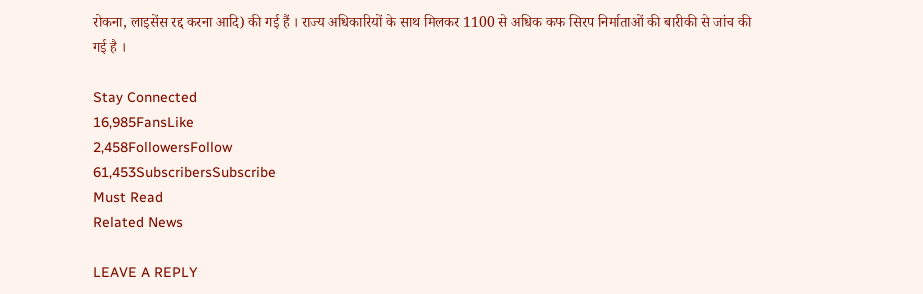रोकना, लाइसेंस रद्द करना आदि) की गई हैं । राज्य अधिकारियों के साथ मिलकर 1100 से अधिक कफ सिरप निर्माताओं की बारीकी से जांच की गई है ।

Stay Connected
16,985FansLike
2,458FollowersFollow
61,453SubscribersSubscribe
Must Read
Related News

LEAVE A REPLY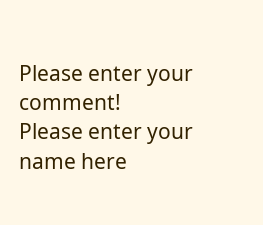Please enter your comment!
Please enter your name here